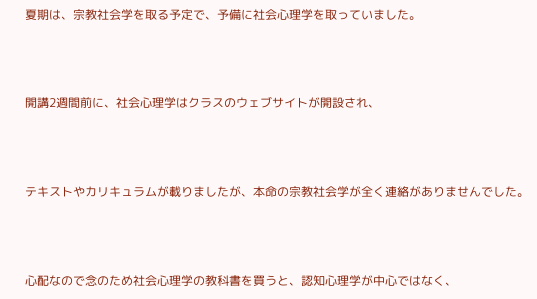夏期は、宗教社会学を取る予定で、予備に社会心理学を取っていました。



開講2週間前に、社会心理学はクラスのウェブサイトが開設され、



テキストやカリキュラムが載りましたが、本命の宗教社会学が全く連絡がありませんでした。



心配なので念のため社会心理学の教科書を買うと、認知心理学が中心ではなく、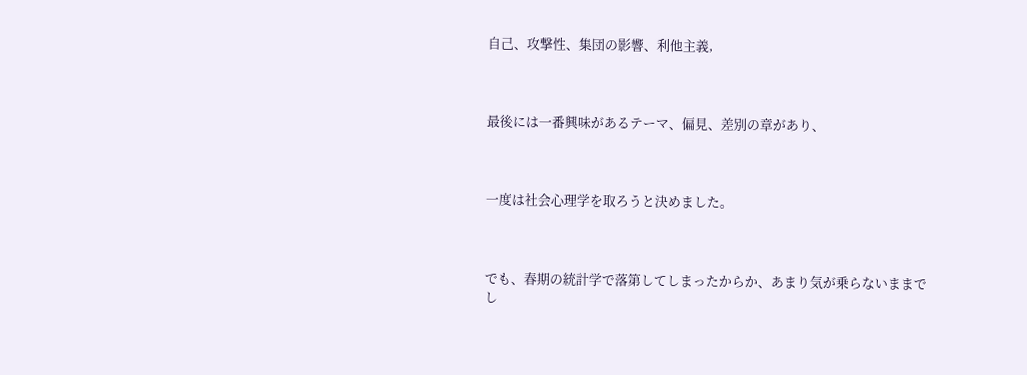自己、攻撃性、集団の影響、利他主義,



最後には一番興味があるテーマ、偏見、差別の章があり、



一度は社会心理学を取ろうと決めました。



でも、春期の統計学で落第してしまったからか、あまり気が乗らないままでし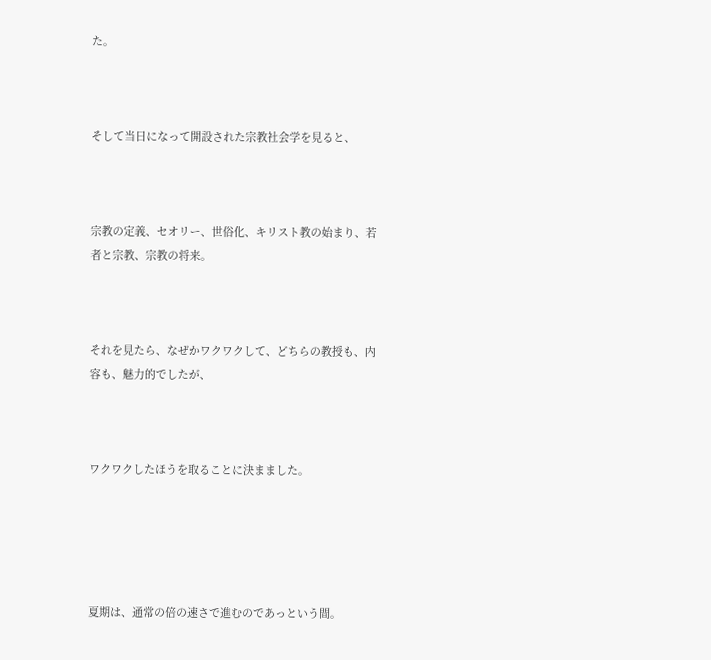た。



そして当日になって開設された宗教社会学を見ると、



宗教の定義、セオリー、世俗化、キリスト教の始まり、若者と宗教、宗教の将来。



それを見たら、なぜかワクワクして、どちらの教授も、内容も、魅力的でしたが、



ワクワクしたほうを取ることに決まました。





夏期は、通常の倍の速さで進むのであっという間。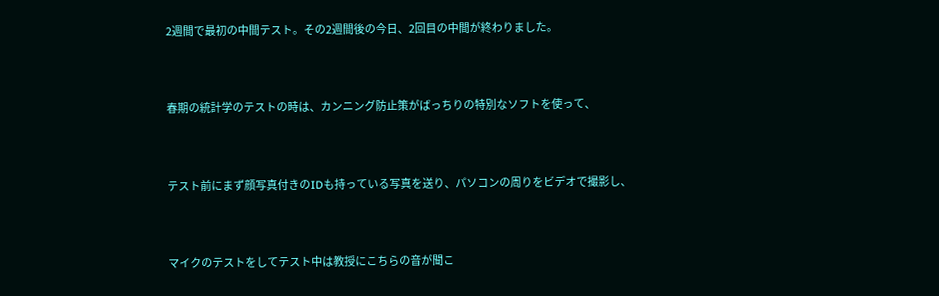2週間で最初の中間テスト。その2週間後の今日、2回目の中間が終わりました。



春期の統計学のテストの時は、カンニング防止策がばっちりの特別なソフトを使って、



テスト前にまず顔写真付きのIDも持っている写真を送り、パソコンの周りをビデオで撮影し、



マイクのテストをしてテスト中は教授にこちらの音が聞こ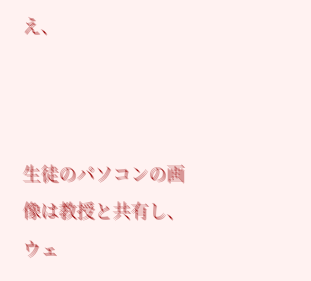え、



生徒のパソコンの画像は教授と共有し、ウェ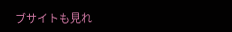ブサイトも見れ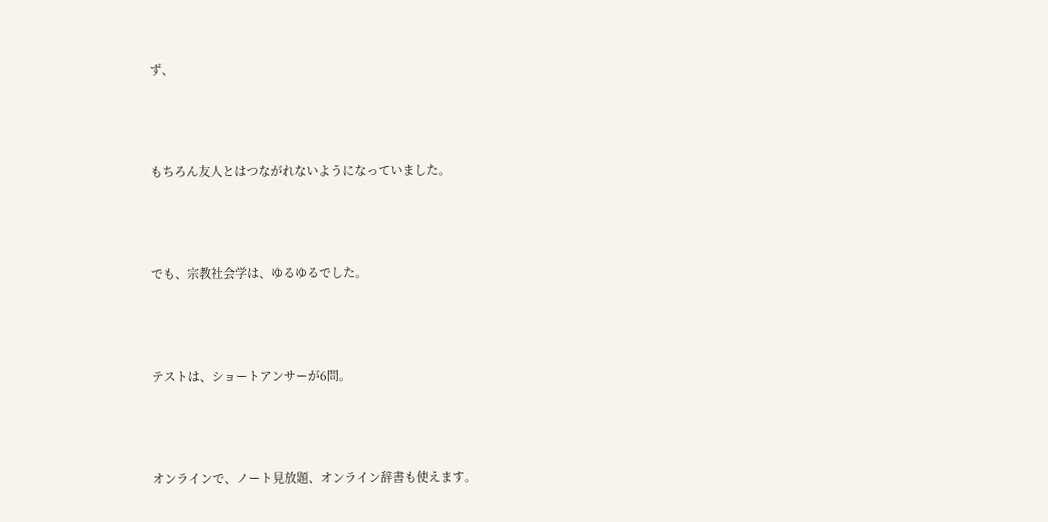ず、



もちろん友人とはつながれないようになっていました。



でも、宗教社会学は、ゆるゆるでした。



テストは、ショートアンサーが6問。



オンラインで、ノート見放題、オンライン辞書も使えます。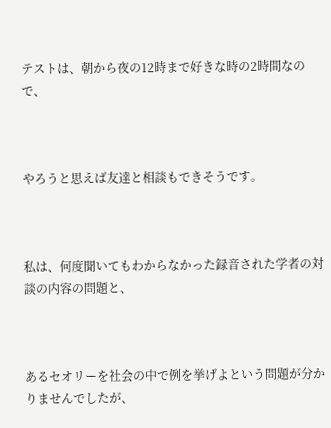テストは、朝から夜の12時まで好きな時の2時間なので、



やろうと思えば友達と相談もできそうです。



私は、何度聞いてもわからなかった録音された学者の対談の内容の問題と、



あるセオリーを社会の中で例を挙げよという問題が分かりませんでしたが、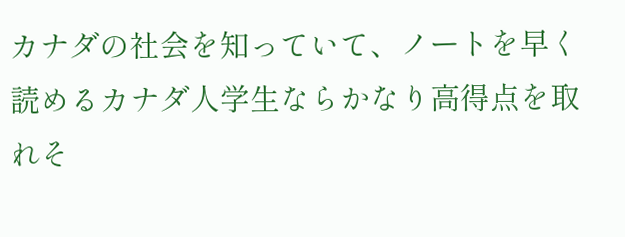カナダの社会を知っていて、ノートを早く読めるカナダ人学生ならかなり高得点を取れそ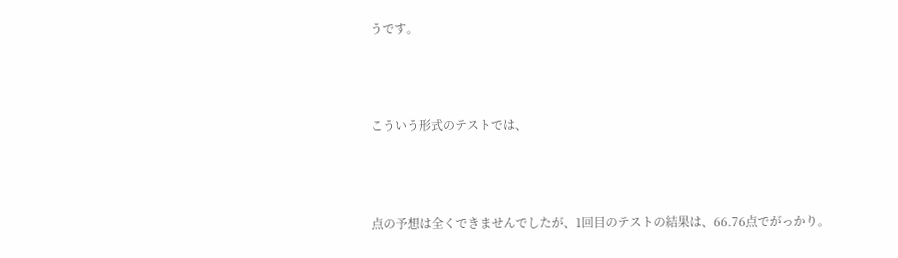うです。



こういう形式のテストでは、



点の予想は全くできませんでしたが、1回目のテストの結果は、66.76点でがっかり。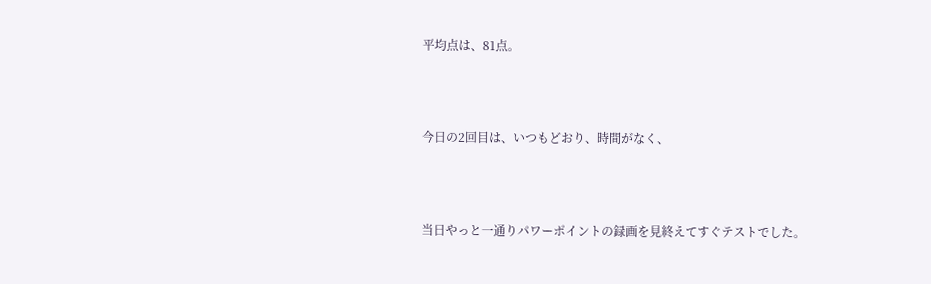平均点は、81点。



今日の2回目は、いつもどおり、時間がなく、



当日やっと一通りパワーポイントの録画を見終えてすぐテストでした。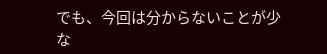でも、今回は分からないことが少な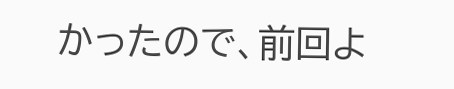かったので、前回よ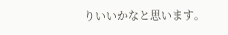りいいかなと思います。